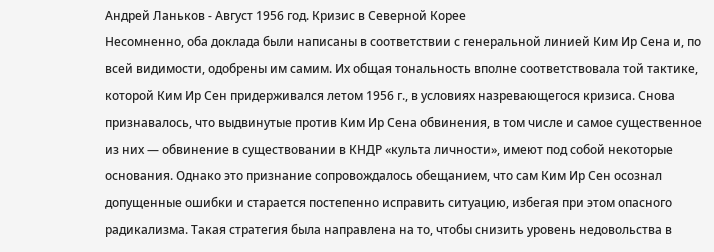Андрей Ланьков - Август 1956 год. Кризис в Северной Корее
Несомненно, оба доклада были написаны в соответствии с генеральной линией Ким Ир Сена и, по всей видимости, одобрены им самим. Их общая тональность вполне соответствовала той тактике, которой Ким Ир Сен придерживался летом 1956 г., в условиях назревающегося кризиса. Снова признавалось, что выдвинутые против Ким Ир Сена обвинения, в том числе и самое существенное из них — обвинение в существовании в КНДР «культа личности», имеют под собой некоторые основания. Однако это признание сопровождалось обещанием, что сам Ким Ир Сен осознал допущенные ошибки и старается постепенно исправить ситуацию, избегая при этом опасного радикализма. Такая стратегия была направлена на то, чтобы снизить уровень недовольства в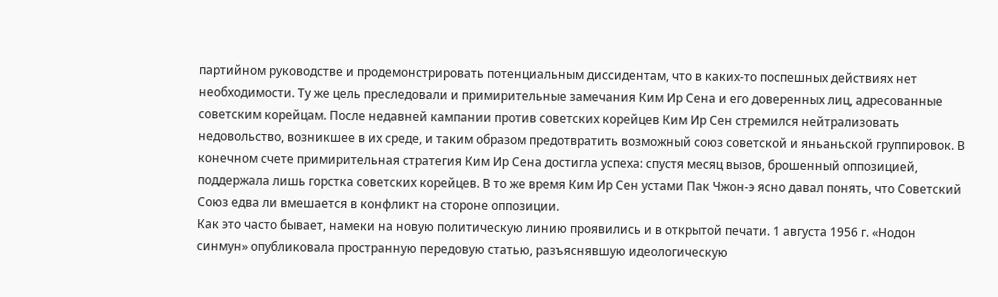партийном руководстве и продемонстрировать потенциальным диссидентам, что в каких-то поспешных действиях нет необходимости. Ту же цель преследовали и примирительные замечания Ким Ир Сена и его доверенных лиц, адресованные советским корейцам. После недавней кампании против советских корейцев Ким Ир Сен стремился нейтрализовать недовольство, возникшее в их среде, и таким образом предотвратить возможный союз советской и яньаньской группировок. В конечном счете примирительная стратегия Ким Ир Сена достигла успеха: спустя месяц вызов, брошенный оппозицией, поддержала лишь горстка советских корейцев. В то же время Ким Ир Сен устами Пак Чжон-э ясно давал понять, что Советский Союз едва ли вмешается в конфликт на стороне оппозиции.
Как это часто бывает, намеки на новую политическую линию проявились и в открытой печати. 1 августа 1956 г. «Нодон синмун» опубликовала пространную передовую статью, разъяснявшую идеологическую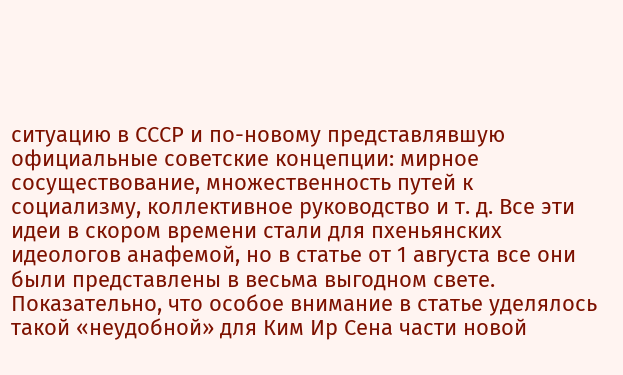ситуацию в СССР и по-новому представлявшую официальные советские концепции: мирное сосуществование, множественность путей к социализму, коллективное руководство и т. д. Все эти идеи в скором времени стали для пхеньянских идеологов анафемой, но в статье от 1 августа все они были представлены в весьма выгодном свете. Показательно, что особое внимание в статье уделялось такой «неудобной» для Ким Ир Сена части новой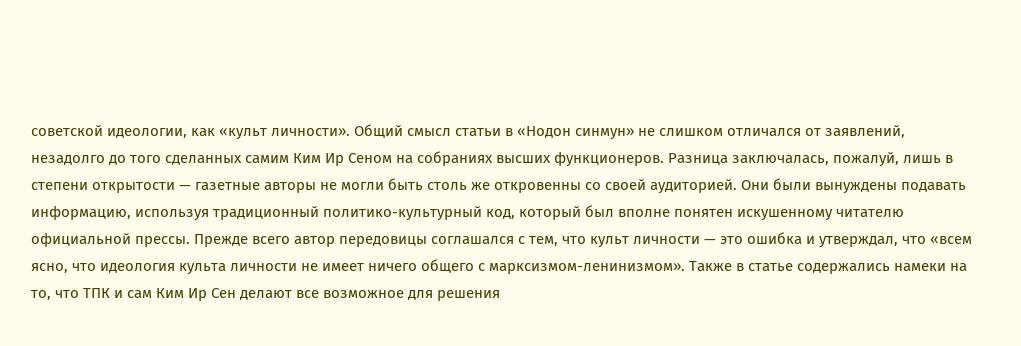советской идеологии, как «культ личности». Общий смысл статьи в «Нодон синмун» не слишком отличался от заявлений, незадолго до того сделанных самим Ким Ир Сеном на собраниях высших функционеров. Разница заключалась, пожалуй, лишь в степени открытости — газетные авторы не могли быть столь же откровенны со своей аудиторией. Они были вынуждены подавать информацию, используя традиционный политико-культурный код, который был вполне понятен искушенному читателю официальной прессы. Прежде всего автор передовицы соглашался с тем, что культ личности — это ошибка и утверждал, что «всем ясно, что идеология культа личности не имеет ничего общего с марксизмом-ленинизмом». Также в статье содержались намеки на то, что ТПК и сам Ким Ир Сен делают все возможное для решения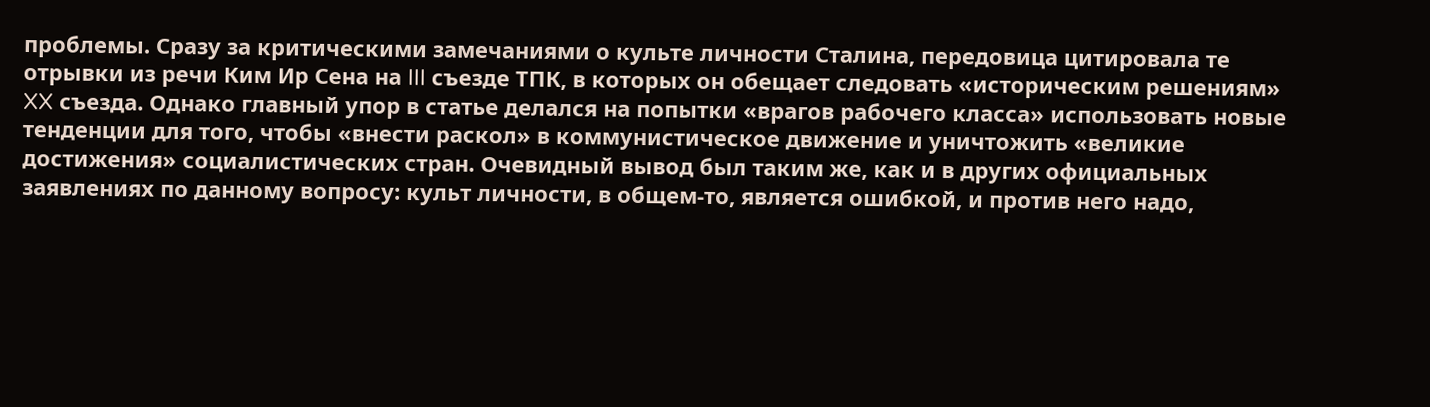проблемы. Сразу за критическими замечаниями о культе личности Сталина, передовица цитировала те отрывки из речи Ким Ир Сена на III съезде ТПК, в которых он обещает следовать «историческим решениям» XX съезда. Однако главный упор в статье делался на попытки «врагов рабочего класса» использовать новые тенденции для того, чтобы «внести раскол» в коммунистическое движение и уничтожить «великие достижения» социалистических стран. Очевидный вывод был таким же, как и в других официальных заявлениях по данному вопросу: культ личности, в общем-то, является ошибкой, и против него надо,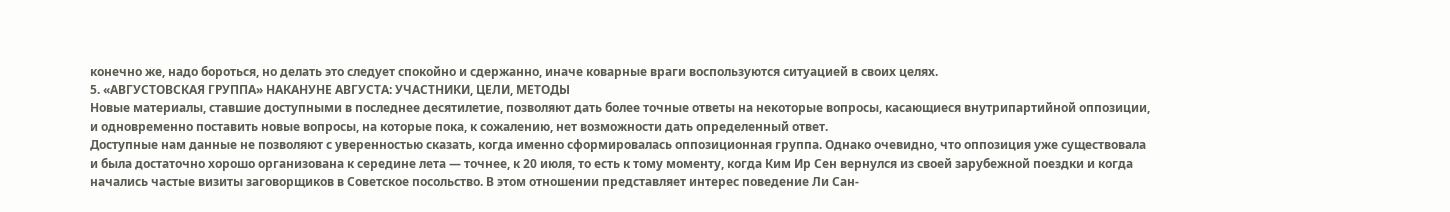конечно же, надо бороться, но делать это следует спокойно и сдержанно, иначе коварные враги воспользуются ситуацией в своих целях.
5. «АВГУСТОВСКАЯ ГРУППА» НАКАНУНЕ АВГУСТА: УЧАСТНИКИ, ЦЕЛИ, МЕТОДЫ
Новые материалы, ставшие доступными в последнее десятилетие, позволяют дать более точные ответы на некоторые вопросы, касающиеся внутрипартийной оппозиции, и одновременно поставить новые вопросы, на которые пока, к сожалению, нет возможности дать определенный ответ.
Доступные нам данные не позволяют с уверенностью сказать, когда именно сформировалась оппозиционная группа. Однако очевидно, что оппозиция уже существовала и была достаточно хорошо организована к середине лета — точнее, к 20 июля, то есть к тому моменту, когда Ким Ир Сен вернулся из своей зарубежной поездки и когда начались частые визиты заговорщиков в Советское посольство. В этом отношении представляет интерес поведение Ли Сан-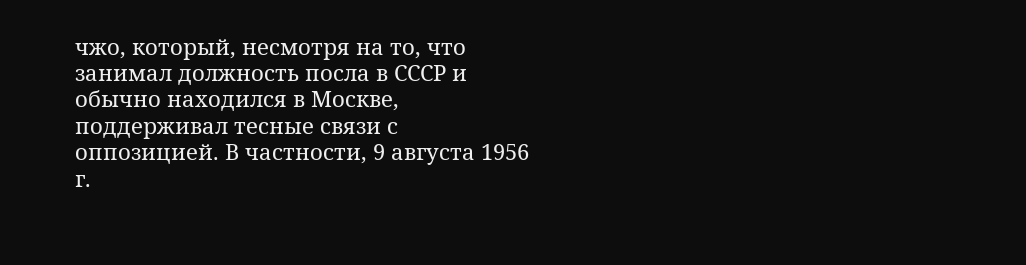чжо, который, несмотря на то, что занимал должность посла в СССР и обычно находился в Москве, поддерживал тесные связи с оппозицией. В частности, 9 августа 1956 г.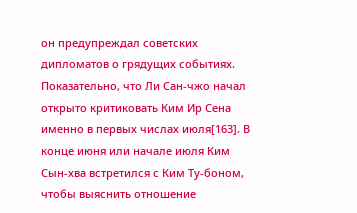он предупреждал советских дипломатов о грядущих событиях. Показательно, что Ли Сан-чжо начал открыто критиковать Ким Ир Сена именно в первых числах июля[163]. В конце июня или начале июля Ким Сын-хва встретился с Ким Ту-боном, чтобы выяснить отношение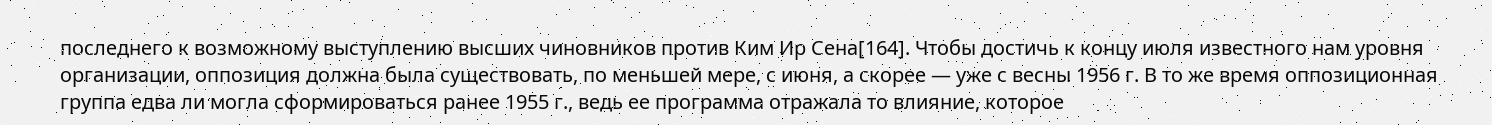последнего к возможному выступлению высших чиновников против Ким Ир Сена[164]. Чтобы достичь к концу июля известного нам уровня организации, оппозиция должна была существовать, по меньшей мере, с июня, а скорее — уже с весны 1956 г. В то же время оппозиционная группа едва ли могла сформироваться ранее 1955 г., ведь ее программа отражала то влияние, которое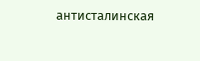антисталинская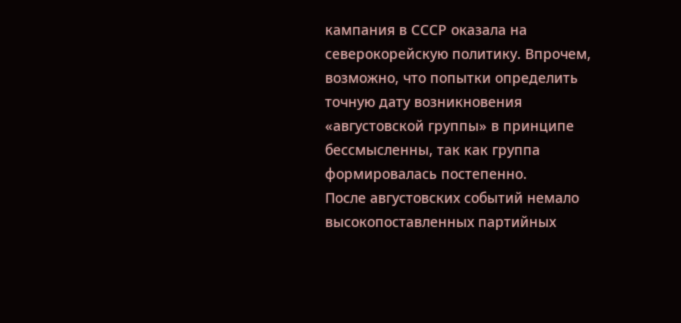кампания в СССР оказала на северокорейскую политику. Впрочем, возможно, что попытки определить точную дату возникновения «августовской группы» в принципе бессмысленны, так как группа формировалась постепенно.
После августовских событий немало высокопоставленных партийных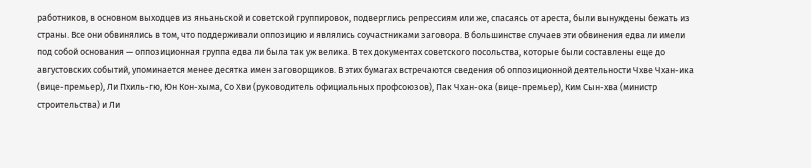работников, в основном выходцев из яньаньской и советской группировок, подверглись репрессиям или же, спасаясь от ареста, были вынуждены бежать из страны. Все они обвинялись в том, что поддерживали оппозицию и являлись соучастниками заговора. В большинстве случаев эти обвинения едва ли имели под собой основания — оппозиционная группа едва ли была так уж велика. В тех документах советского посольства, которые были составлены еще до августовских событий, упоминается менее десятка имен заговорщиков. В этих бумагах встречаются сведения об оппозиционной деятельности Чхве Чхан-ика (вице-премьер), Ли Пхиль-гю, Юн Кон-хыма, Со Хви (руководитель официальных профсоюзов), Пак Чхан-ока (вице-премьер), Ким Сын-хва (министр строительства) и Ли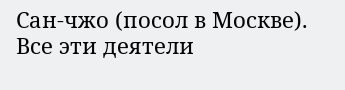Сан-чжо (посол в Москве). Все эти деятели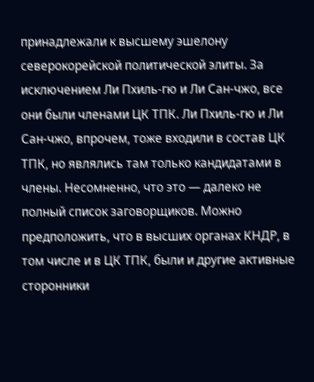принадлежали к высшему эшелону северокорейской политической элиты. За исключением Ли Пхиль-гю и Ли Сан-чжо, все они были членами ЦК ТПК. Ли Пхиль-гю и Ли Сан-чжо, впрочем, тоже входили в состав ЦК ТПК, но являлись там только кандидатами в члены. Несомненно, что это — далеко не полный список заговорщиков. Можно предположить, что в высших органах КНДР, в том числе и в ЦК ТПК, были и другие активные сторонники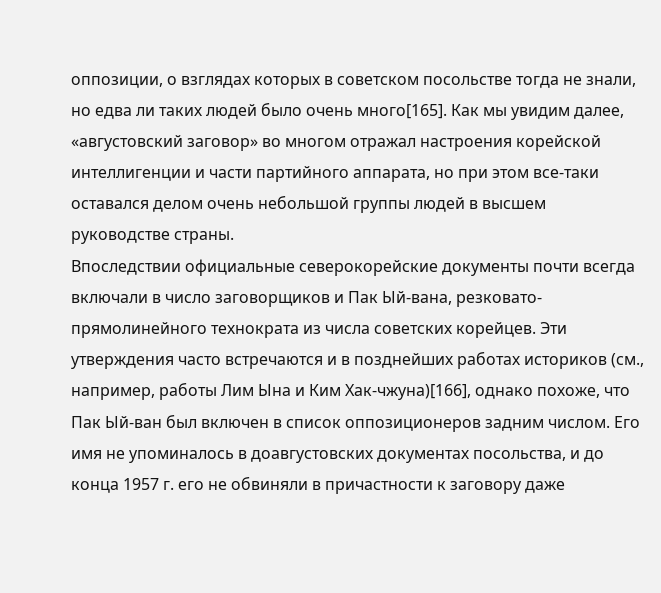оппозиции, о взглядах которых в советском посольстве тогда не знали, но едва ли таких людей было очень много[165]. Как мы увидим далее, «августовский заговор» во многом отражал настроения корейской интеллигенции и части партийного аппарата, но при этом все-таки оставался делом очень небольшой группы людей в высшем руководстве страны.
Впоследствии официальные северокорейские документы почти всегда включали в число заговорщиков и Пак Ый-вана, резковато-прямолинейного технократа из числа советских корейцев. Эти утверждения часто встречаются и в позднейших работах историков (см., например, работы Лим Ына и Ким Хак-чжуна)[166], однако похоже, что Пак Ый-ван был включен в список оппозиционеров задним числом. Его имя не упоминалось в доавгустовских документах посольства, и до конца 1957 г. его не обвиняли в причастности к заговору даже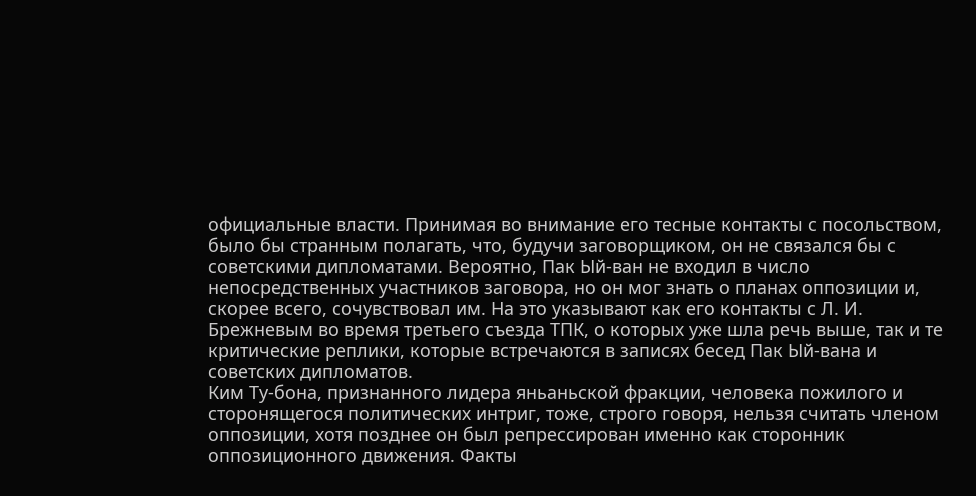официальные власти. Принимая во внимание его тесные контакты с посольством, было бы странным полагать, что, будучи заговорщиком, он не связался бы с советскими дипломатами. Вероятно, Пак Ый-ван не входил в число непосредственных участников заговора, но он мог знать о планах оппозиции и, скорее всего, сочувствовал им. На это указывают как его контакты с Л. И. Брежневым во время третьего съезда ТПК, о которых уже шла речь выше, так и те критические реплики, которые встречаются в записях бесед Пак Ый-вана и советских дипломатов.
Ким Ту-бона, признанного лидера яньаньской фракции, человека пожилого и сторонящегося политических интриг, тоже, строго говоря, нельзя считать членом оппозиции, хотя позднее он был репрессирован именно как сторонник оппозиционного движения. Факты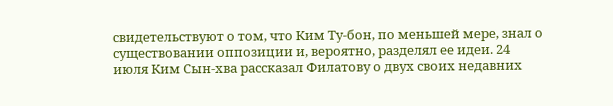свидетельствуют о том, что Ким Ту-бон, по меньшей мере, знал о существовании оппозиции и, вероятно, разделял ее идеи. 24 июля Ким Сын-хва рассказал Филатову о двух своих недавних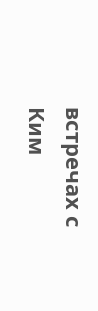встречах с Ким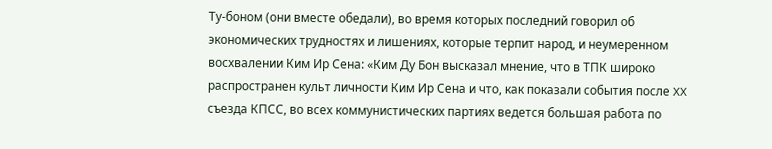Ту-боном (они вместе обедали), во время которых последний говорил об экономических трудностях и лишениях, которые терпит народ, и неумеренном восхвалении Ким Ир Сена: «Ким Ду Бон высказал мнение, что в ТПК широко распространен культ личности Ким Ир Сена и что, как показали события после XX съезда КПСС, во всех коммунистических партиях ведется большая работа по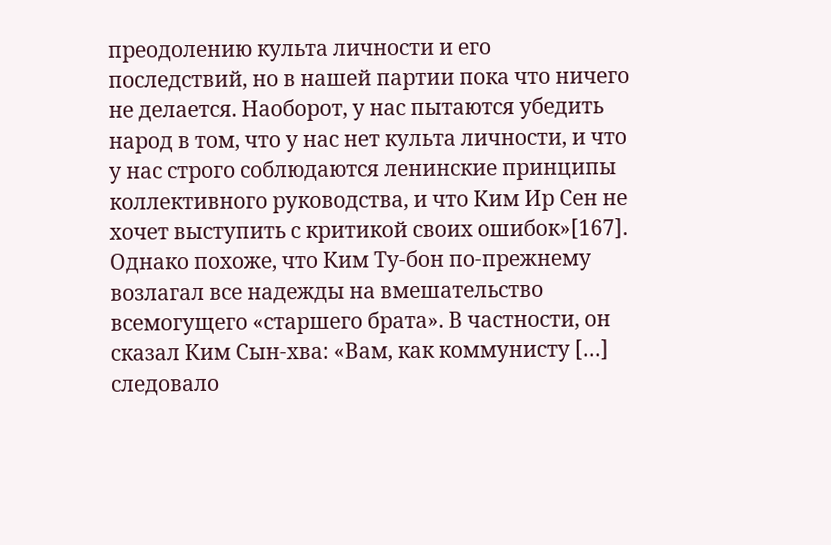преодолению культа личности и его последствий, но в нашей партии пока что ничего не делается. Наоборот, у нас пытаются убедить народ в том, что у нас нет культа личности, и что у нас строго соблюдаются ленинские принципы коллективного руководства, и что Ким Ир Сен не хочет выступить с критикой своих ошибок»[167]. Однако похоже, что Ким Ту-бон по-прежнему возлагал все надежды на вмешательство всемогущего «старшего брата». В частности, он сказал Ким Сын-хва: «Вам, как коммунисту […] следовало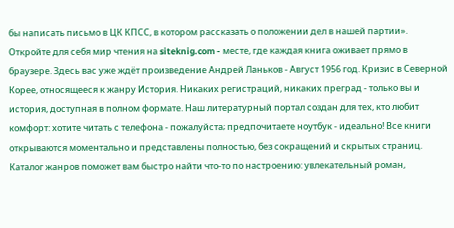бы написать письмо в ЦК КПСС, в котором рассказать о положении дел в нашей партии».
Откройте для себя мир чтения на siteknig.com - месте, где каждая книга оживает прямо в браузере. Здесь вас уже ждёт произведение Андрей Ланьков - Август 1956 год. Кризис в Северной Корее, относящееся к жанру История. Никаких регистраций, никаких преград - только вы и история, доступная в полном формате. Наш литературный портал создан для тех, кто любит комфорт: хотите читать с телефона - пожалуйста; предпочитаете ноутбук - идеально! Все книги открываются моментально и представлены полностью, без сокращений и скрытых страниц. Каталог жанров поможет вам быстро найти что-то по настроению: увлекательный роман,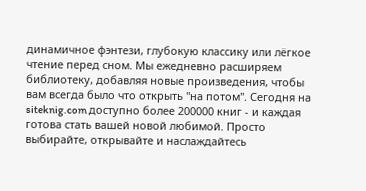динамичное фэнтези, глубокую классику или лёгкое чтение перед сном. Мы ежедневно расширяем библиотеку, добавляя новые произведения, чтобы вам всегда было что открыть "на потом". Сегодня на siteknig.com доступно более 200000 книг - и каждая готова стать вашей новой любимой. Просто выбирайте, открывайте и наслаждайтесь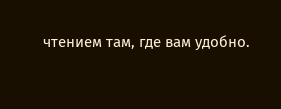чтением там, где вам удобно.